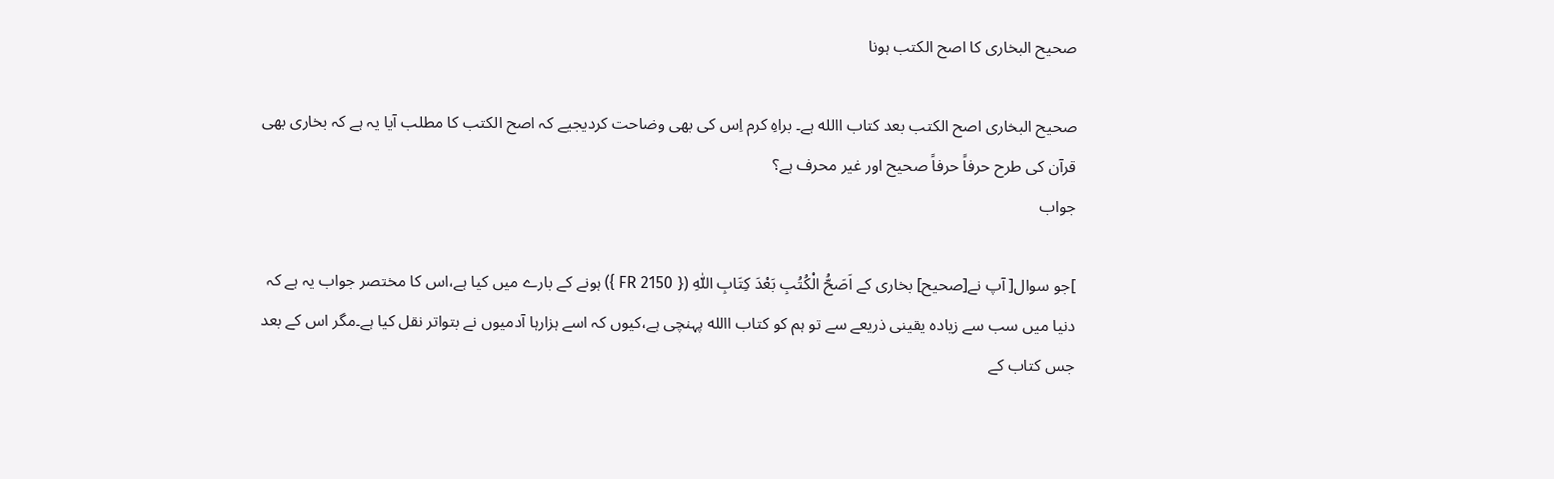صحیح البخاری کا اصح الکتب ہونا

صحیح البخاری اصح الکتب بعد کتاب االله ہے۔ براہِ کرم اِس کی بھی وضاحت کردیجیے کہ اصح الکتب کا مطلب آیا یہ ہے کہ بخاری بھی قرآن کی طرح حرفاً حرفاً صحیح اور غیر محرف ہے؟
جواب

]جو سوال[ آپ نے[صحیح] بخاری کے اَصَحُّ الْکُتُبِ بَعْدَ کِتَابِ اللّٰہِ ({ FR 2150 }) ہونے کے بارے میں کیا ہے،اس کا مختصر جواب یہ ہے کہ دنیا میں سب سے زیادہ یقینی ذریعے سے تو ہم کو کتاب االله پہنچی ہے،کیوں کہ اسے ہزارہا آدمیوں نے بتواتر نقل کیا ہے۔مگر اس کے بعد جس کتاب کے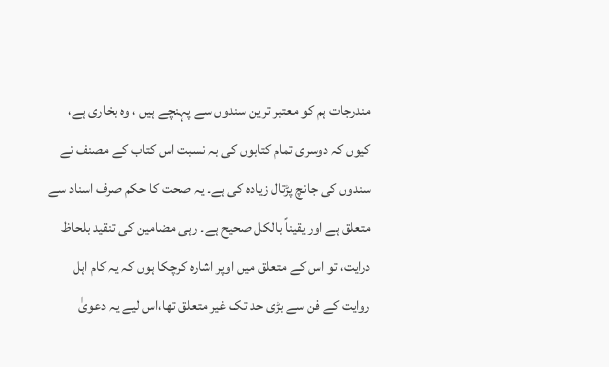مندرجات ہم کو معتبر ترین سندوں سے پہنچے ہیں ، وہ بخاری ہے، کیوں کہ دوسری تمام کتابوں کی بہ نسبت اس کتاب کے مصنف نے سندوں کی جانچ پڑتال زیادہ کی ہے۔ یہ صحت کا حکم صرف اسناد سے متعلق ہے اور یقیناً بالکل صحیح ہے۔ رہی مضامین کی تنقید بلحاظ درایت، تو اس کے متعلق میں اوپر اشارہ کرچکا ہوں کہ یہ کام اہل روایت کے فن سے بڑی حد تک غیر متعلق تھا،اس لیے یہ دعویٰ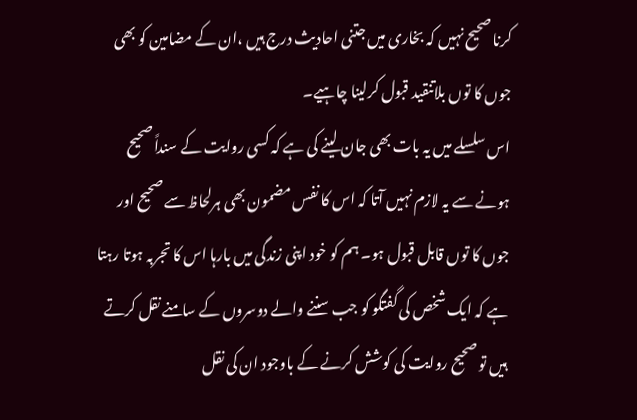کرنا صحیح نہیں کہ بخاری میں جتنی احادیث درج ہیں ،ان کے مضامین کو بھی جوں کا توں بلاتنقید قبول کرلینا چاہیے۔
اس سلسلے میں یہ بات بھی جان لینے کی ہے کہ کسی روایت کے سنداً صحیح ہونے سے یہ لازم نہیں آتا کہ اس کا نفس مضمون بھی ہرلحاظ سے صحیح اور جوں کا توں قابل قبول ہو۔ ہم کو خود اپنی زندگی میں بارہا اس کا تجربہ ہوتا رہتا ہے کہ ایک شخص کی گفتگو کو جب سننے والے دوسروں کے سامنے نقل کرتے ہیں تو صحیح روایت کی کوشش کرنے کے باوجود ان کی نقل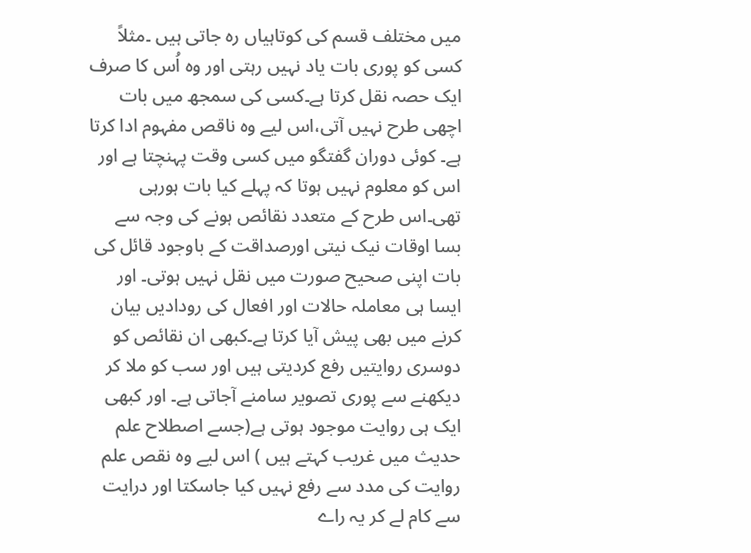میں مختلف قسم کی کوتاہیاں رہ جاتی ہیں ۔مثلاً کسی کو پوری بات یاد نہیں رہتی اور وہ اُس کا صرف ایک حصہ نقل کرتا ہے۔کسی کی سمجھ میں بات اچھی طرح نہیں آتی،اس لیے وہ ناقص مفہوم ادا کرتا ہے۔ کوئی دوران گفتگو میں کسی وقت پہنچتا ہے اور اس کو معلوم نہیں ہوتا کہ پہلے کیا بات ہورہی تھی۔اس طرح کے متعدد نقائص ہونے کی وجہ سے بسا اوقات نیک نیتی اورصداقت کے باوجود قائل کی بات اپنی صحیح صورت میں نقل نہیں ہوتی۔ اور ایسا ہی معاملہ حالات اور افعال کی رودادیں بیان کرنے میں بھی پیش آیا کرتا ہے۔کبھی ان نقائص کو دوسری روایتیں رفع کردیتی ہیں اور سب کو ملا کر دیکھنے سے پوری تصویر سامنے آجاتی ہے۔ اور کبھی ایک ہی روایت موجود ہوتی ہے(جسے اصطلاح علم حدیث میں غریب کہتے ہیں ) اس لیے وہ نقص علم روایت کی مدد سے رفع نہیں کیا جاسکتا اور درایت سے کام لے کر یہ راے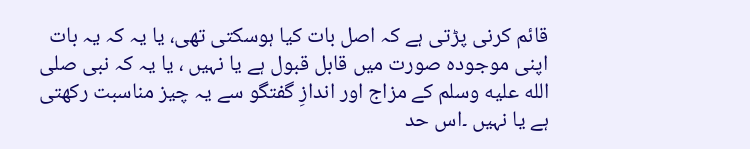قائم کرنی پڑتی ہے کہ اصل بات کیا ہوسکتی تھی، یا یہ کہ یہ بات اپنی موجودہ صورت میں قابل قبول ہے یا نہیں ، یا یہ کہ نبی صلى الله عليه وسلم کے مزاج اور اندازِ گفتگو سے یہ چیز مناسبت رکھتی ہے یا نہیں ۔اس حد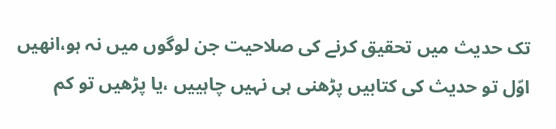تک حدیث میں تحقیق کرنے کی صلاحیت جن لوگوں میں نہ ہو،انھیں اوّل تو حدیث کی کتابیں پڑھنی ہی نہیں چاہییں ،یا پڑھیں تو کم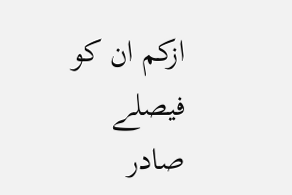ازکم ان کو فیصلے صادر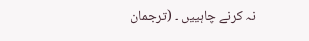نہ کرنے چاہییں ۔ (ترجمان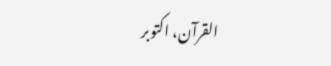القرآن، اکتوبر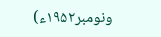ونومبر۱۹۵۲ء)